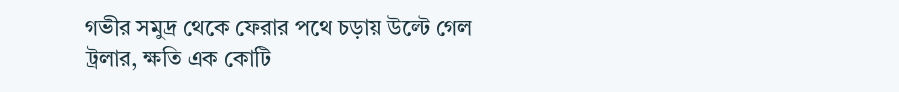গভীর সমুদ্র থেকে ফেরার পথে চড়ায় উল্টে গেল ট্রলার, ক্ষতি এক কোটি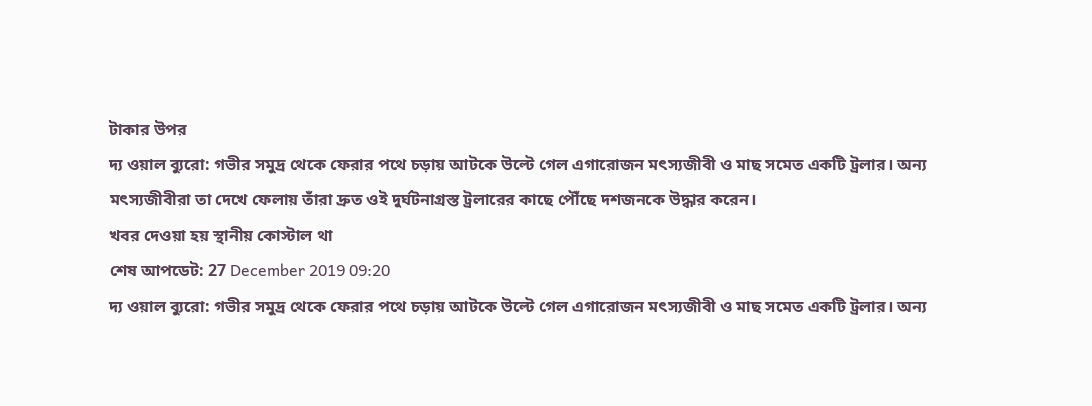টাকার উপর
দ্য ওয়াল ব্যুরো: গভীর সমুদ্র থেকে ফেরার পথে চড়ায় আটকে উল্টে গেল এগারোজন মৎস্যজীবী ও মাছ সমেত একটি ট্রলার। অন্য মৎস্যজীবীরা তা দেখে ফেলায় তাঁরা দ্রুত ওই দুর্ঘটনাগ্রস্ত ট্রলারের কাছে পৌঁছে দশজনকে উদ্ধার করেন।
খবর দেওয়া হয় স্থানীয় কোস্টাল থা
শেষ আপডেট: 27 December 2019 09:20
দ্য ওয়াল ব্যুরো: গভীর সমুদ্র থেকে ফেরার পথে চড়ায় আটকে উল্টে গেল এগারোজন মৎস্যজীবী ও মাছ সমেত একটি ট্রলার। অন্য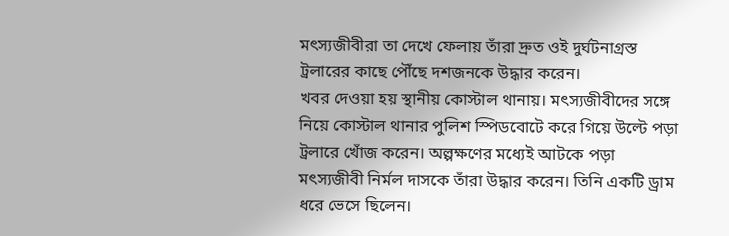মৎস্যজীবীরা তা দেখে ফেলায় তাঁরা দ্রুত ওই দুর্ঘটনাগ্রস্ত ট্রলারের কাছে পৌঁছে দশজনকে উদ্ধার করেন।
খবর দেওয়া হয় স্থানীয় কোস্টাল থানায়। মৎস্যজীবীদের সঙ্গে নিয়ে কোস্টাল থানার পুলিশ স্পিডবোটে করে গিয়ে উল্টে পড়া ট্রলারে খোঁজ করেন। অল্পক্ষণের মধ্যেই আটকে পড়া মৎস্যজীবী নির্মল দাসকে তাঁরা উদ্ধার করেন। তিনি একটি ড্রাম ধরে ভেসে ছিলেন।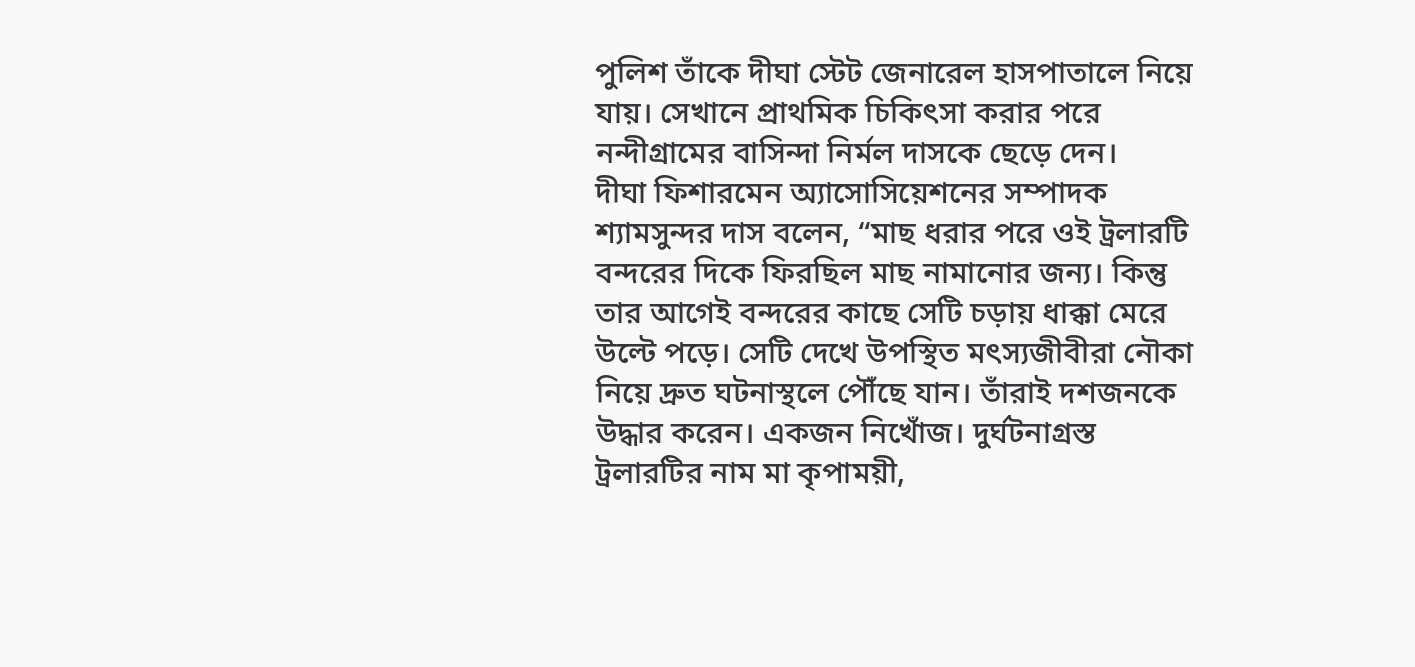পুলিশ তাঁকে দীঘা স্টেট জেনারেল হাসপাতালে নিয়ে যায়। সেখানে প্রাথমিক চিকিৎসা করার পরে নন্দীগ্রামের বাসিন্দা নির্মল দাসকে ছেড়ে দেন।
দীঘা ফিশারমেন অ্যাসোসিয়েশনের সম্পাদক শ্যামসুন্দর দাস বলেন, “মাছ ধরার পরে ওই ট্রলারটি বন্দরের দিকে ফিরছিল মাছ নামানোর জন্য। কিন্তু তার আগেই বন্দরের কাছে সেটি চড়ায় ধাক্কা মেরে উল্টে পড়ে। সেটি দেখে উপস্থিত মৎস্যজীবীরা নৌকা নিয়ে দ্রুত ঘটনাস্থলে পৌঁছে যান। তাঁরাই দশজনকে উদ্ধার করেন। একজন নিখোঁজ। দুর্ঘটনাগ্রস্ত ট্রলারটির নাম মা কৃপাময়ী,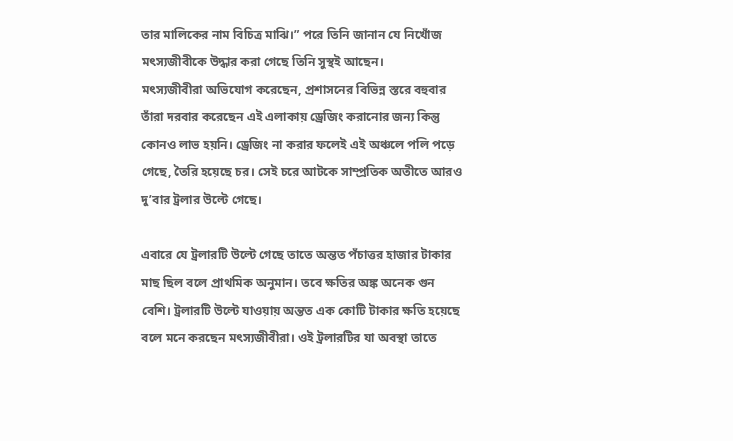তার মালিকের নাম বিচিত্র মাঝি।” পরে তিনি জানান যে নিখোঁজ মৎস্যজীবীকে উদ্ধার করা গেছে তিনি সুস্থই আছেন।
মৎস্যজীবীরা অভিযোগ করেছেন, প্রশাসনের বিভিন্ন স্তরে বহুবার তাঁরা দরবার করেছেন এই এলাকায় ড্রেজিং করানোর জন্য কিন্তু কোনও লাভ হয়নি। ড্রেজিং না করার ফলেই এই অঞ্চলে পলি পড়ে গেছে, তৈরি হয়েছে চর। সেই চরে আটকে সাম্প্রতিক অতীতে আরও দু’বার ট্রলার উল্টে গেছে।

এবারে যে ট্রলারটি উল্টে গেছে তাতে অন্তত পঁচাত্তর হাজার টাকার মাছ ছিল বলে প্রাথমিক অনুমান। তবে ক্ষতির অঙ্ক অনেক গুন বেশি। ট্রলারটি উল্টে যাওয়ায় অন্তত এক কোটি টাকার ক্ষতি হয়েছে বলে মনে করছেন মৎস্যজীবীরা। ওই ট্রলারটির যা অবস্থা তাতে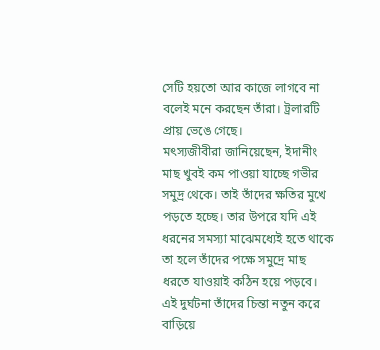সেটি হয়তো আর কাজে লাগবে না বলেই মনে করছেন তাঁরা। ট্রলারটি প্রায় ভেঙে গেছে।
মৎস্যজীবীরা জানিয়েছেন, ইদানীং মাছ খুবই কম পাওয়া যাচ্ছে গভীর সমুদ্র থেকে। তাই তাঁদের ক্ষতির মুখে পড়তে হচ্ছে। তার উপরে যদি এই ধরনের সমস্যা মাঝেমধ্যেই হতে থাকে তা হলে তাঁদের পক্ষে সমুদ্রে মাছ ধরতে যাওয়াই কঠিন হয়ে পড়বে। এই দুর্ঘটনা তাঁদের চিন্তা নতুন করে বাড়িয়ে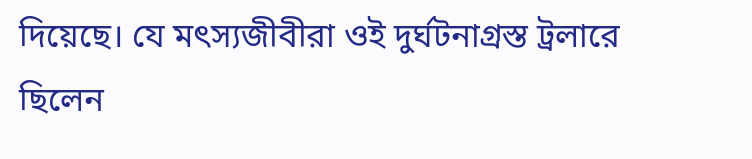দিয়েছে। যে মৎস্যজীবীরা ওই দুর্ঘটনাগ্রস্ত ট্রলারে ছিলেন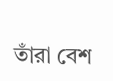তাঁরা বেশ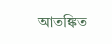আতঙ্কিত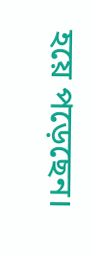হয়ে পড়েছেন।